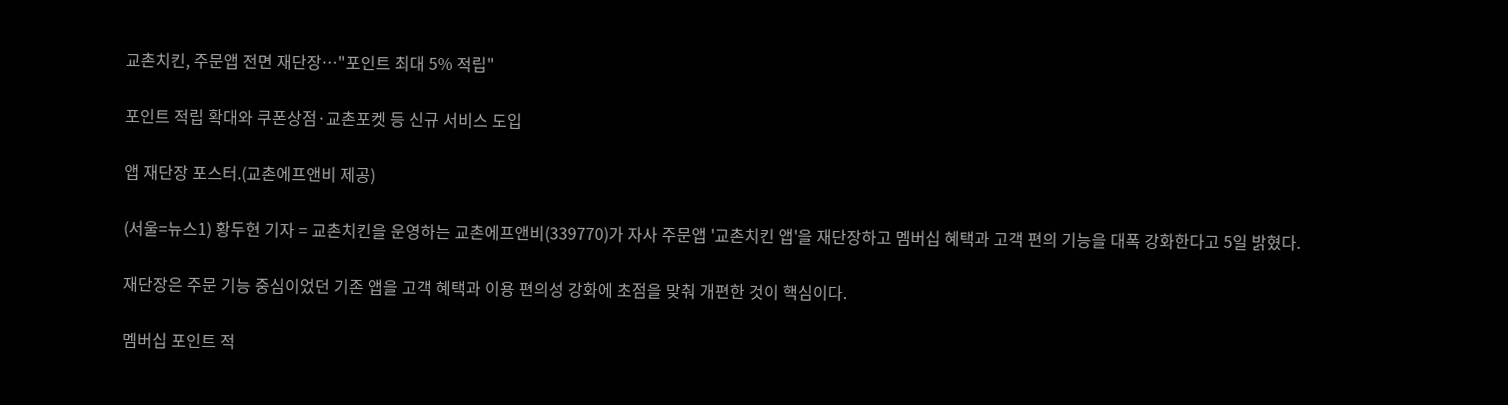교촌치킨, 주문앱 전면 재단장…"포인트 최대 5% 적립"

포인트 적립 확대와 쿠폰상점·교촌포켓 등 신규 서비스 도입

앱 재단장 포스터.(교촌에프앤비 제공)

(서울=뉴스1) 황두현 기자 = 교촌치킨을 운영하는 교촌에프앤비(339770)가 자사 주문앱 '교촌치킨 앱'을 재단장하고 멤버십 혜택과 고객 편의 기능을 대폭 강화한다고 5일 밝혔다.

재단장은 주문 기능 중심이었던 기존 앱을 고객 혜택과 이용 편의성 강화에 초점을 맞춰 개편한 것이 핵심이다.

멤버십 포인트 적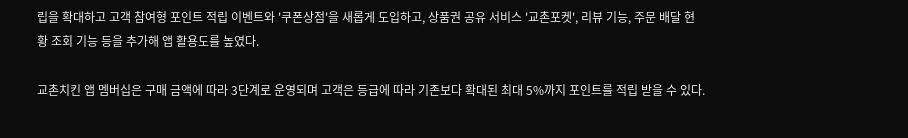립을 확대하고 고객 참여형 포인트 적립 이벤트와 '쿠폰상점'을 새롭게 도입하고, 상품권 공유 서비스 '교촌포켓', 리뷰 기능, 주문 배달 현황 조회 기능 등을 추가해 앱 활용도를 높였다.

교촌치킨 앱 멤버십은 구매 금액에 따라 3단계로 운영되며 고객은 등급에 따라 기존보다 확대된 최대 5%까지 포인트를 적립 받을 수 있다.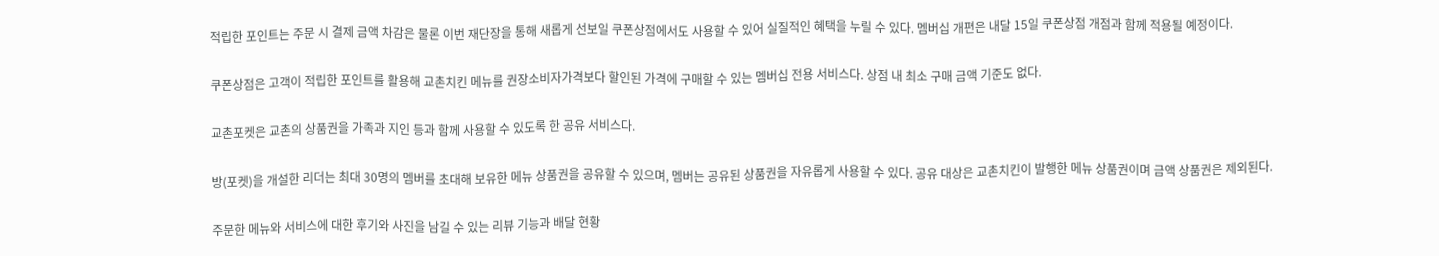적립한 포인트는 주문 시 결제 금액 차감은 물론 이번 재단장을 통해 새롭게 선보일 쿠폰상점에서도 사용할 수 있어 실질적인 혜택을 누릴 수 있다. 멤버십 개편은 내달 15일 쿠폰상점 개점과 함께 적용될 예정이다.

쿠폰상점은 고객이 적립한 포인트를 활용해 교촌치킨 메뉴를 권장소비자가격보다 할인된 가격에 구매할 수 있는 멤버십 전용 서비스다. 상점 내 최소 구매 금액 기준도 없다.

교촌포켓은 교촌의 상품권을 가족과 지인 등과 함께 사용할 수 있도록 한 공유 서비스다.

방(포켓)을 개설한 리더는 최대 30명의 멤버를 초대해 보유한 메뉴 상품권을 공유할 수 있으며, 멤버는 공유된 상품권을 자유롭게 사용할 수 있다. 공유 대상은 교촌치킨이 발행한 메뉴 상품권이며 금액 상품권은 제외된다.

주문한 메뉴와 서비스에 대한 후기와 사진을 남길 수 있는 리뷰 기능과 배달 현황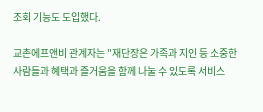조회 기능도 도입했다.

교촌에프앤비 관계자는 "재단장은 가족과 지인 등 소중한 사람들과 혜택과 즐거움을 함께 나눌 수 있도록 서비스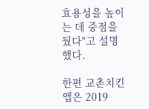효용성을 높이는 데 중점을 뒀다"고 설명했다.

한편 교촌치킨 앱은 2019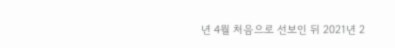년 4월 처음으로 선보인 뒤 2021년 2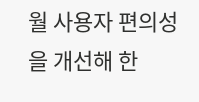월 사용자 편의성을 개선해 한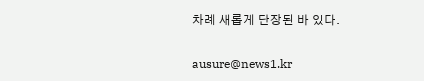차례 새롭게 단장된 바 있다.

ausure@news1.kr